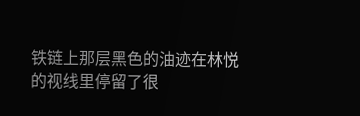铁链上那层黑色的油迹在林悦的视线里停留了很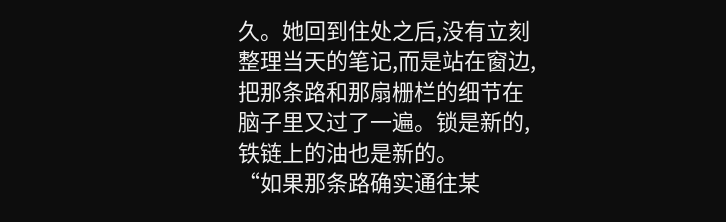久。她回到住处之后,没有立刻整理当天的笔记,而是站在窗边,把那条路和那扇栅栏的细节在脑子里又过了一遍。锁是新的,铁链上的油也是新的。
“如果那条路确实通往某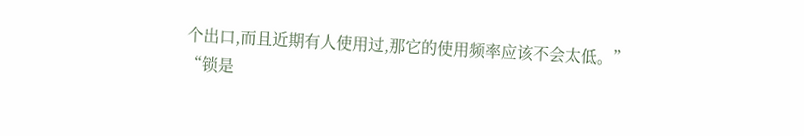个出口,而且近期有人使用过,那它的使用频率应该不会太低。”
“锁是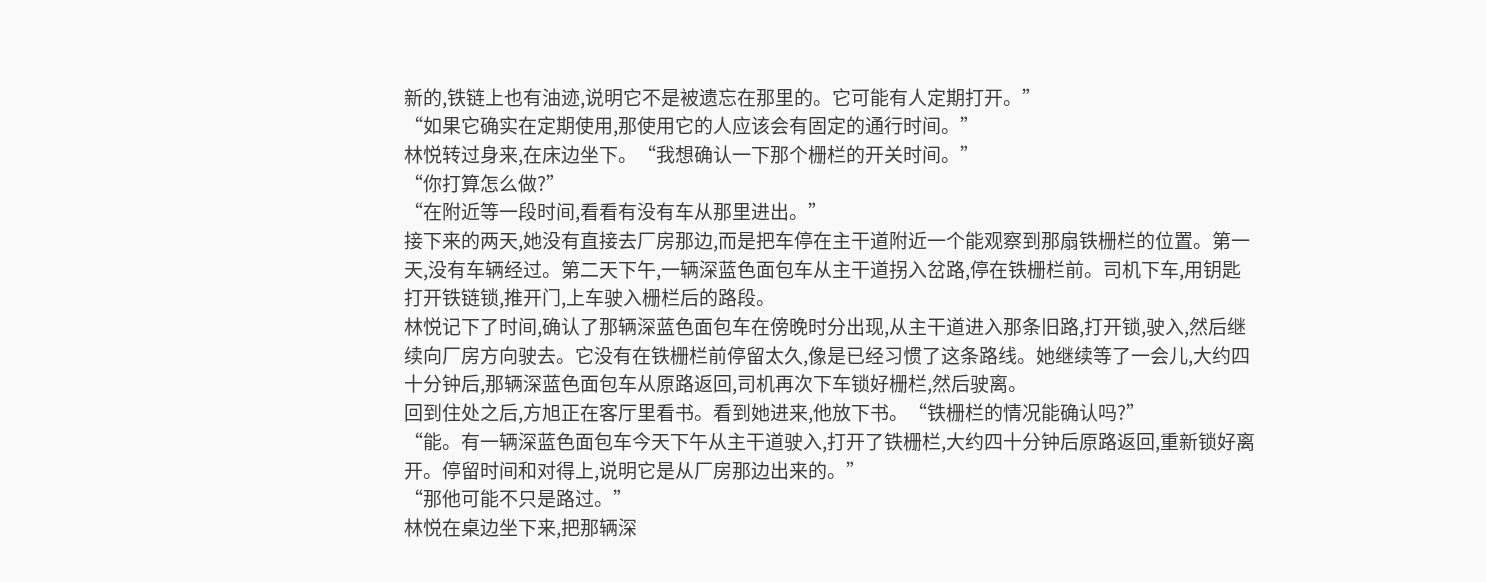新的,铁链上也有油迹,说明它不是被遗忘在那里的。它可能有人定期打开。”
“如果它确实在定期使用,那使用它的人应该会有固定的通行时间。”
林悦转过身来,在床边坐下。“我想确认一下那个栅栏的开关时间。”
“你打算怎么做?”
“在附近等一段时间,看看有没有车从那里进出。”
接下来的两天,她没有直接去厂房那边,而是把车停在主干道附近一个能观察到那扇铁栅栏的位置。第一天,没有车辆经过。第二天下午,一辆深蓝色面包车从主干道拐入岔路,停在铁栅栏前。司机下车,用钥匙打开铁链锁,推开门,上车驶入栅栏后的路段。
林悦记下了时间,确认了那辆深蓝色面包车在傍晚时分出现,从主干道进入那条旧路,打开锁,驶入,然后继续向厂房方向驶去。它没有在铁栅栏前停留太久,像是已经习惯了这条路线。她继续等了一会儿,大约四十分钟后,那辆深蓝色面包车从原路返回,司机再次下车锁好栅栏,然后驶离。
回到住处之后,方旭正在客厅里看书。看到她进来,他放下书。“铁栅栏的情况能确认吗?”
“能。有一辆深蓝色面包车今天下午从主干道驶入,打开了铁栅栏,大约四十分钟后原路返回,重新锁好离开。停留时间和对得上,说明它是从厂房那边出来的。”
“那他可能不只是路过。”
林悦在桌边坐下来,把那辆深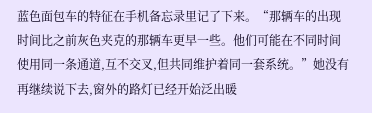蓝色面包车的特征在手机备忘录里记了下来。“那辆车的出现时间比之前灰色夹克的那辆车更早一些。他们可能在不同时间使用同一条通道,互不交叉,但共同维护着同一套系统。”她没有再继续说下去,窗外的路灯已经开始泛出暖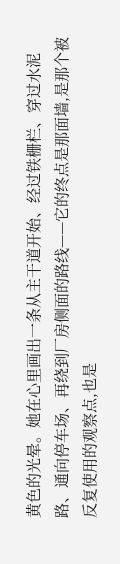黄色的光晕。她在心里画出一条从主干道开始、经过铁栅栏、穿过水泥路、通向停车场、再绕到厂房侧面的路线——它的终点是那面墙,是那个被反复使用的观察点,也是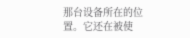那台设备所在的位置。它还在被使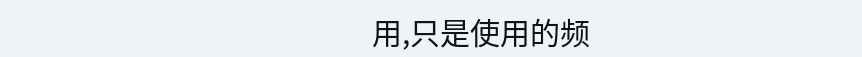用,只是使用的频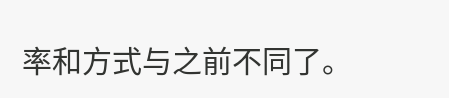率和方式与之前不同了。